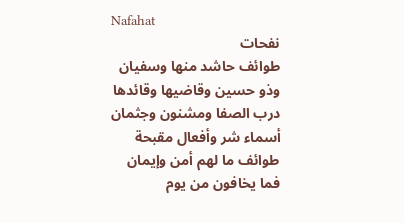Nafahat
نفحات
طوائف حاشد منها وسفيان
وذو حسين وقاضيها وقائدها
درب الصفا ومشنون وجثمان
أسماء شر وأفعال مقبحة
طوائف ما لهم أمن وإيمان
فما يخافون من يوم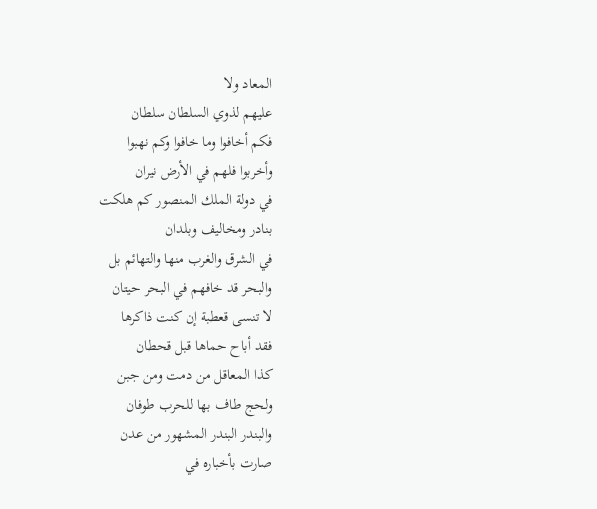المعاد ولا
عليهم لذوي السلطان سلطان
فكم أخافوا وما خافوا وكم نهبوا
وأخربوا فلهم في الأرض نيران
في دولة الملك المنصور كم هلكت
بنادر ومخاليف وبلدان
في الشرق والغرب منها والتهائم بل
والبحر قد خافهم في البحر حيتان
لا تنسى قعطبة إن كنت ذاكرها
فقد أباح حماها قبل قحطان
كذا المعاقل من دمت ومن جبن
ولحج طاف بها للحرب طوفان
والبندر البندر المشهور من عدن
صارت بأخباره في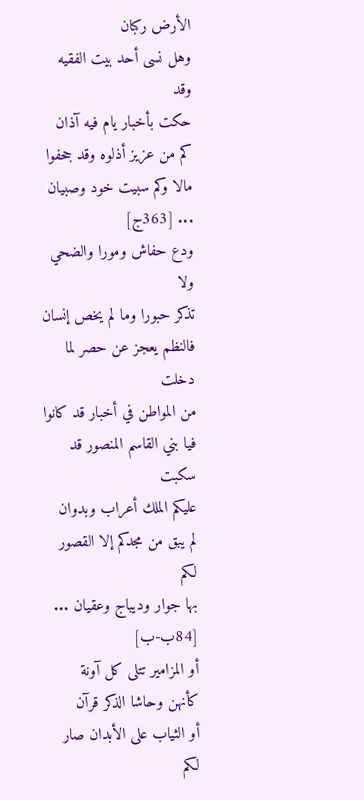الأرض ركبان
وهل نسى أحد بيت الفقيه وقد
حكت بأخبار يام فيه آذان
كم من عزيز أذلوه وقد جحفوا
مالا وكم سبيت خود وصبيان ... [363ج]
ودع حفاش ومورا والضحي ولا
تذكر حبورا وما لم يخص إنسان
فالنظم يعجز عن حصر لما دخلت
من المواطن في أخبار قد كانوا
فيا بني القاسم المنصور قد سكبت
عليكم الملك أعراب وبدوان
لم يبق من مجدكم إلا القصور لكم
بها جوار وديباج وعقيان ... [84ب-ب]
أو المزامير تتلى كل آونة
كأنهن وحاشا الذكر قرآن
أو الثياب على الأبدان صار لكم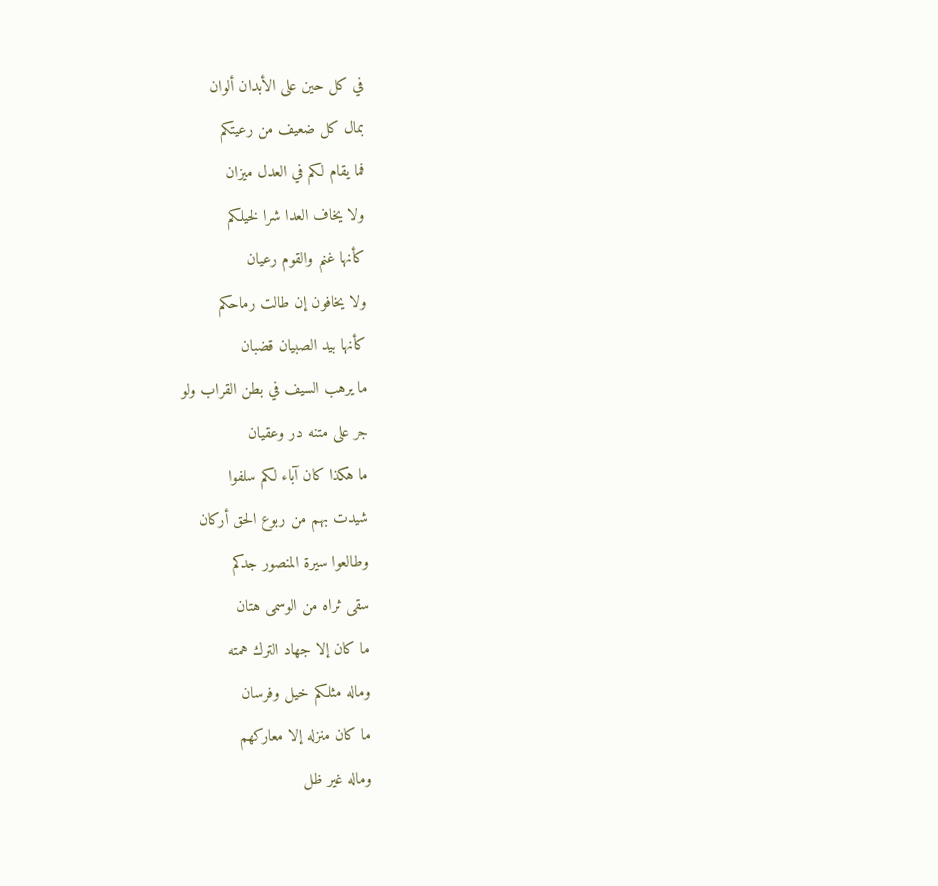في كل حين على الأبدان ألوان
بمال كل ضعيف من رعيتكم
فما يقام لكم في العدل ميزان
ولا يخاف العدا شرا لخيلكم
كأنها غنم والقوم رعيان
ولا يخافون إن طالت رماحكم
كأنها بيد الصبيان قضبان
ما يرهب السيف في بطن القراب ولو
جر على متنه در وعقيان
ما هكذا كان آباء لكم سلفوا
شيدت بهم من ربوع الحق أركان
وطالعوا سيرة المنصور جدكم
سقى ثراه من الوسمى هتان
ما كان إلا جهاد الترك همته
وماله مثلكم خيل وفرسان
ما كان منزله إلا معاركهم
وماله غير ظل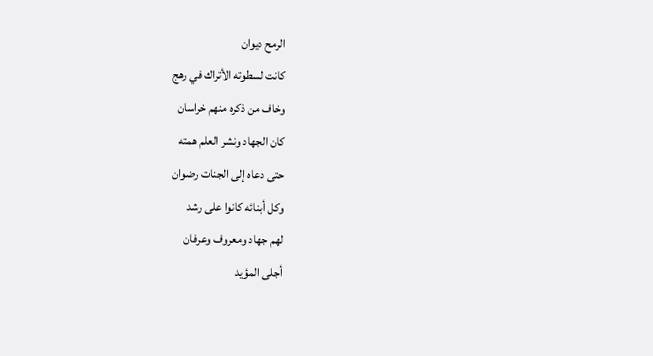الرمح ديوان
كانت لسطوته الأتراك في رهج
وخاف من ذكره منهم خراسان
كان الجهاد ونشر العلم همته
حتى دعاه إلى الجنات رضوان
وكل أبنائه كانوا على رشد
لهم جهاد ومعروف وعرفان
أجلى المؤيد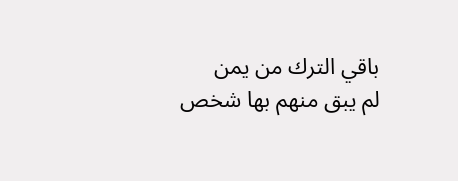باقي الترك من يمن
لم يبق منهم بها شخص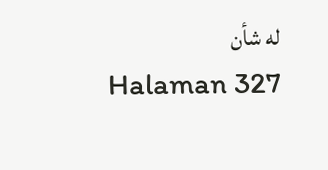له شأن
Halaman 327